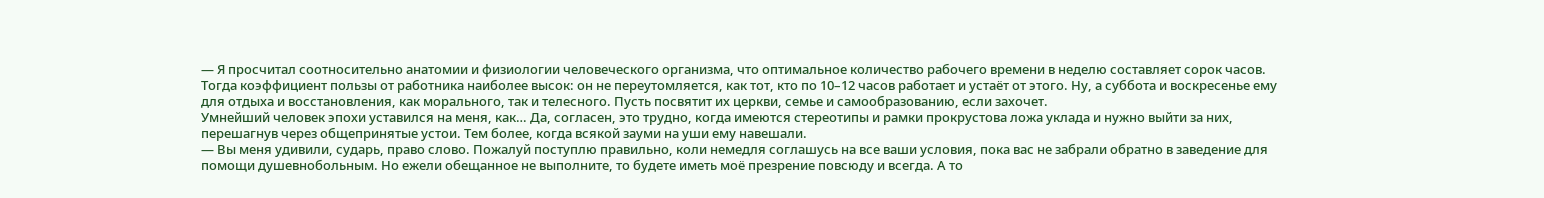— Я просчитал соотносительно анатомии и физиологии человеческого организма, что оптимальное количество рабочего времени в неделю составляет сорок часов. Тогда коэффициент пользы от работника наиболее высок: он не переутомляется, как тот, кто по 10–12 часов работает и устаёт от этого. Ну, а суббота и воскресенье ему для отдыха и восстановления, как морального, так и телесного. Пусть посвятит их церкви, семье и самообразованию, если захочет.
Умнейший человек эпохи уставился на меня, как… Да, согласен, это трудно, когда имеются стереотипы и рамки прокрустова ложа уклада и нужно выйти за них, перешагнув через общепринятые устои. Тем более, когда всякой зауми на уши ему навешали.
— Вы меня удивили, сударь, право слово. Пожалуй поступлю правильно, коли немедля соглашусь на все ваши условия, пока вас не забрали обратно в заведение для помощи душевнобольным. Но ежели обещанное не выполните, то будете иметь моё презрение повсюду и всегда. А то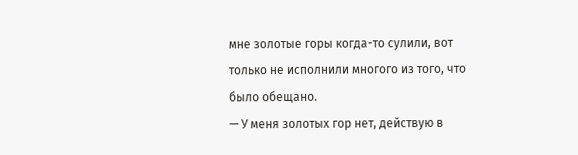мне золотые горы когда-то сулили, вот только не исполнили многого из того, что было обещано.
— У меня золотых гор нет, действую в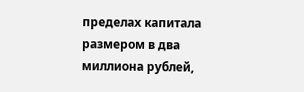пределах капитала размером в два миллиона рублей,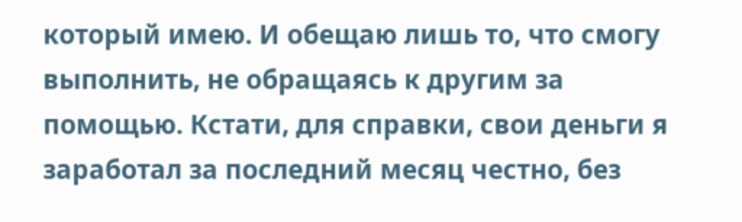который имею. И обещаю лишь то, что смогу выполнить, не обращаясь к другим за помощью. Кстати, для справки, свои деньги я заработал за последний месяц честно, без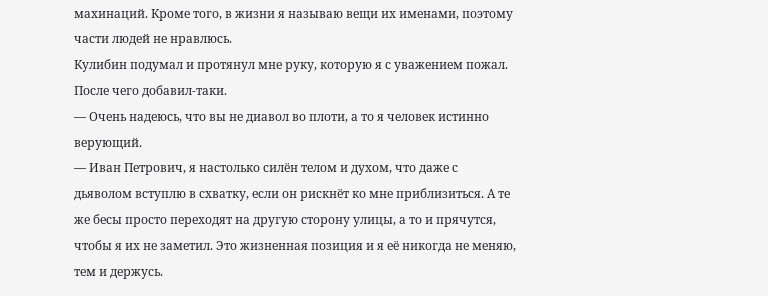махинаций. Кроме того, в жизни я называю вещи их именами, поэтому части людей не нравлюсь.
Кулибин подумал и протянул мне руку, которую я с уважением пожал. После чего добавил-таки.
— Очень надеюсь, что вы не диавол во плоти, а то я человек истинно верующий.
— Иван Петрович, я настолько силён телом и духом, что даже с дьяволом вступлю в схватку, если он рискнёт ко мне приблизиться. А те же бесы просто переходят на другую сторону улицы, а то и прячутся, чтобы я их не заметил. Это жизненная позиция и я её никогда не меняю, тем и держусь.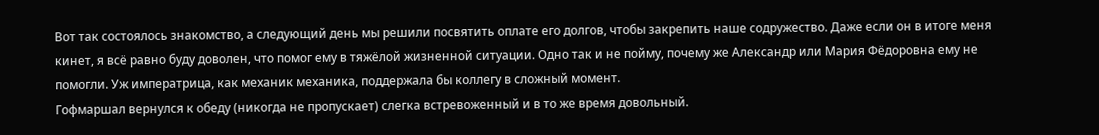Вот так состоялось знакомство, а следующий день мы решили посвятить оплате его долгов, чтобы закрепить наше содружество. Даже если он в итоге меня кинет, я всё равно буду доволен, что помог ему в тяжёлой жизненной ситуации. Одно так и не пойму, почему же Александр или Мария Фёдоровна ему не помогли. Уж императрица, как механик механика, поддержала бы коллегу в сложный момент.
Гофмаршал вернулся к обеду (никогда не пропускает) слегка встревоженный и в то же время довольный.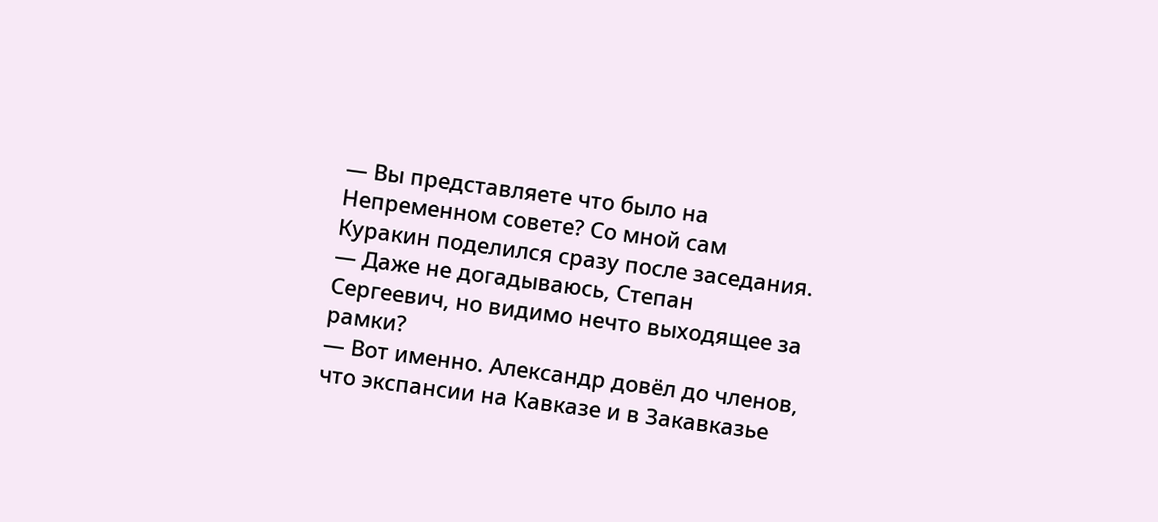— Вы представляете что было на Непременном совете? Со мной сам Куракин поделился сразу после заседания.
— Даже не догадываюсь, Степан Сергеевич, но видимо нечто выходящее за рамки?
— Вот именно. Александр довёл до членов, что экспансии на Кавказе и в Закавказье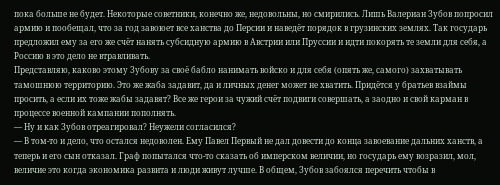пока больше не будет. Некоторые советники, конечно же, недовольны, но смирились. Лишь Валериан Зубов попросил армию и пообещал, что за год завоюет все ханства до Персии и наведёт порядок в грузинских землях. Так государь предложил ему за его же счёт нанять субсидную армию в Австрии или Пруссии и идти покорять те земли для себя, а Россию в это дело не втравливать.
Представляю, каково этому Зубову за своё бабло нанимать войско и для себя (опять же, самого) захватывать тамошнюю территорию. Это же жаба задавит, да и личных денег может не хватить. Придётся у братьев взаймы просить, а если их тоже жабы задавят? Все же герои за чужий счёт подвиги совершать, а заодно и свой карман в процессе военной кампании пополнять.
— Ну и как Зубов отреагировал? Неужели согласился?
— В том-то и дело, что остался недоволен. Ему Павел Первый не дал довести до конца завоевание дальних ханств, а теперь и его сын отказал. Граф попытался что-то сказать об имперском величии, но государь ему возразил, мол, величие это когда экономика развита и люди живут лучше. В общем, Зубов забоялся перечить чтобы в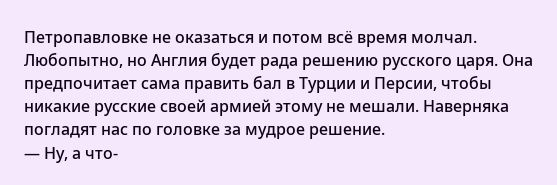Петропавловке не оказаться и потом всё время молчал.
Любопытно, но Англия будет рада решению русского царя. Она предпочитает сама править бал в Турции и Персии, чтобы никакие русские своей армией этому не мешали. Наверняка погладят нас по головке за мудрое решение.
— Ну, а что-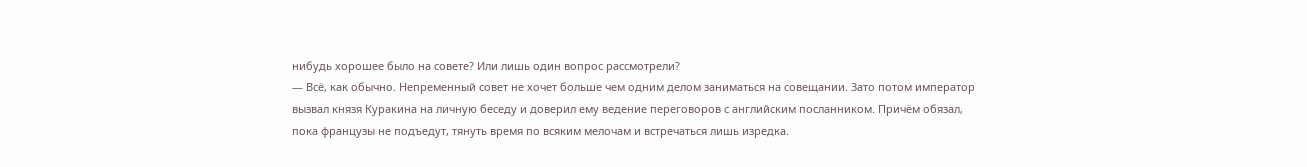нибудь хорошее было на совете? Или лишь один вопрос рассмотрели?
— Всё, как обычно. Непременный совет не хочет больше чем одним делом заниматься на совещании. Зато потом император вызвал князя Куракина на личную беседу и доверил ему ведение переговоров с английским посланником. Причём обязал, пока французы не подъедут, тянуть время по всяким мелочам и встречаться лишь изредка.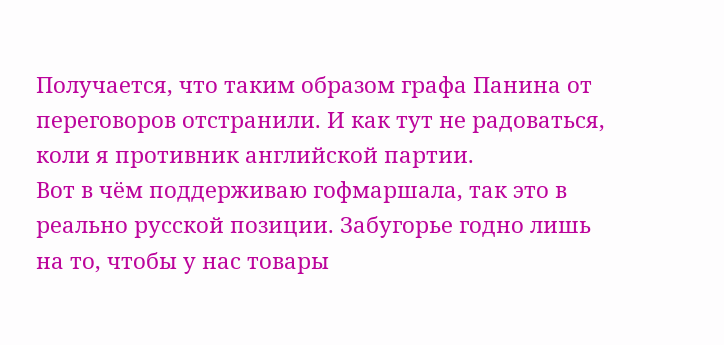Получается, что таким образом графа Панина от переговоров отстранили. И как тут не радоваться, коли я противник английской партии.
Вот в чём поддерживаю гофмаршала, так это в реально русской позиции. Забугорье годно лишь на то, чтобы у нас товары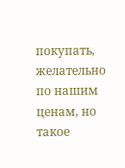покупать, желательно по нашим ценам, но такое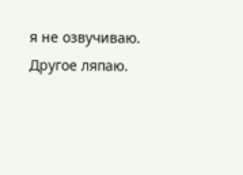я не озвучиваю. Другое ляпаю.